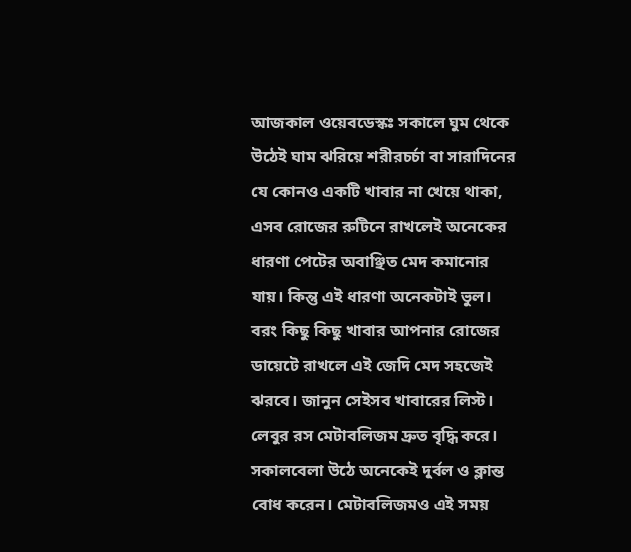আজকাল ওয়েবডেস্কঃ সকালে ঘুম থেকে উঠেই ঘাম ঝরিয়ে শরীরচর্চা বা সারাদিনের যে কোনও একটি খাবার না খেয়ে থাকা, এসব রোজের রুটিনে রাখলেই অনেকের ধারণা পেটের অবাঞ্ছিত মেদ কমানোর যায়। কিন্তু এই ধারণা অনেকটাই ভুল। বরং কিছু কিছু খাবার আপনার রোজের ডায়েটে রাখলে এই জেদি মেদ সহজেই ঝরবে। জানুন সেইসব খাবারের লিস্ট।
লেবুর রস মেটাবলিজম দ্রুত বৃদ্ধি করে। সকালবেলা উঠে অনেকেই দুর্বল ও ক্লান্ত বোধ করেন। মেটাবলিজমও এই সময়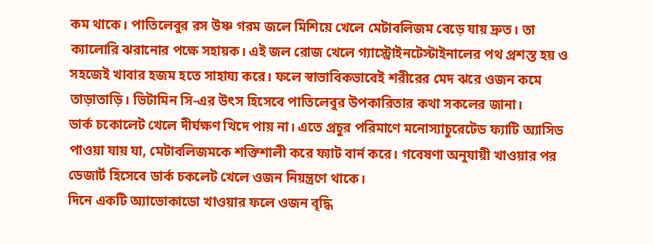কম থাকে। পাতিলেবুর রস উষ্ণ গরম জলে মিশিয়ে খেলে মেটাবলিজম বেড়ে যায় দ্রুত। তা ক্যালোরি ঝরানোর পক্ষে সহায়ক। এই জল রোজ খেলে গ্যাস্ট্রোইনটেস্টাইনালের পথ প্রশস্ত হয় ও সহজেই খাবার হজম হতে সাহায্য করে। ফলে স্বাভাবিকভাবেই শরীরের মেদ ঝরে ওজন কমে তাড়াতাড়ি। ভিটামিন সি-এর উৎস হিসেবে পাতিলেবুর উপকারিতার কথা সকলের জানা।
ডার্ক চকোলেট খেলে দীর্ঘক্ষণ খিদে পায় না। এতে প্রচুর পরিমাণে মনোস্যাচুরেটেড ফ্যাটি অ্যাসিড পাওয়া যায় যা, মেটাবলিজমকে শক্তিশালী করে ফ্যাট বার্ন করে। গবেষণা অনুযায়ী খাওয়ার পর ডেজার্ট হিসেবে ডার্ক চকলেট খেলে ওজন নিয়ন্ত্রণে থাকে।
দিনে একটি অ্যাভোকাডো খাওয়ার ফলে ওজন বৃদ্ধি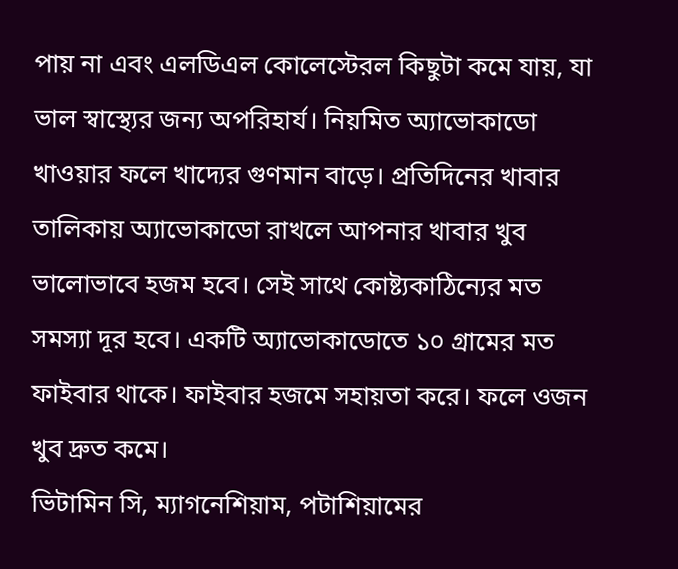পায় না এবং এলডিএল কোলেস্টেরল কিছুটা কমে যায়, যা ভাল স্বাস্থ্যের জন্য অপরিহার্য। নিয়মিত অ্যাভোকাডো খাওয়ার ফলে খাদ্যের গুণমান বাড়ে। প্রতিদিনের খাবার তালিকায় অ্যাভোকাডো রাখলে আপনার খাবার খুব ভালোভাবে হজম হবে। সেই সাথে কোষ্ট্যকাঠিন্যের মত সমস্যা দূর হবে। একটি অ্যাভোকাডোতে ১০ গ্রামের মত ফাইবার থাকে। ফাইবার হজমে সহায়তা করে। ফলে ওজন খুব দ্রুত কমে।
ভিটামিন সি, ম্যাগনেশিয়াম, পটাশিয়ামের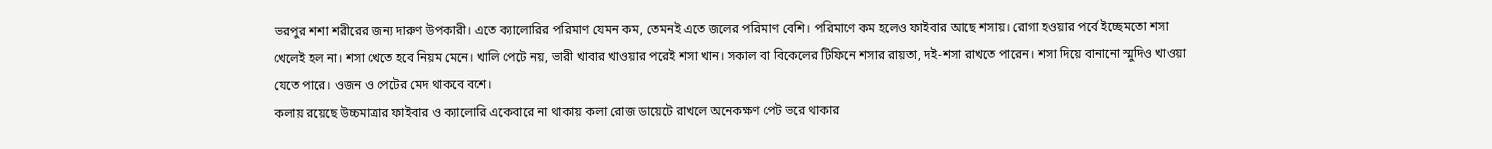ভরপুর শশা শরীরের জন্য দারুণ উপকারী। এতে ক্যালোরির পরিমাণ যেমন কম, তেমনই এতে জলের পরিমাণ বেশি। পরিমাণে কম হলেও ফাইবার আছে শসায়। রোগা হওয়ার পর্বে ইচ্ছেমতো শসা খেলেই হল না। শসা খেতে হবে নিয়ম মেনে। খালি পেটে নয়, ভারী খাবার খাওয়ার পরেই শসা খান। সকাল বা বিকেলের টিফিনে শসার রায়তা, দই-শসা রাখতে পারেন। শসা দিয়ে বানানো স্মুদিও খাওয়া যেতে পারে। ওজন ও পেটের মেদ থাকবে বশে।
কলায় রয়েছে উচ্চমাত্রার ফাইবার ও ক্যালোরি একেবারে না থাকায় কলা রোজ ডায়েটে রাখলে অনেকক্ষণ পেট ভরে থাকার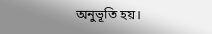অনুভূতি হয়।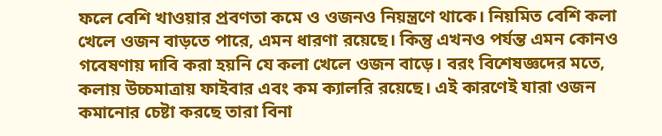ফলে বেশি খাওয়ার প্রবণতা কমে ও ওজনও নিয়ন্ত্রণে থাকে। নিয়মিত বেশি কলা খেলে ওজন বাড়তে পারে, এমন ধারণা রয়েছে। কিন্তু এখনও পর্যন্ত এমন কোনও গবেষণায় দাবি করা হয়নি যে কলা খেলে ওজন বাড়ে। বরং বিশেষজ্ঞদের মতে, কলায় উচ্চমাত্রায় ফাইবার এবং কম ক্যালরি রয়েছে। এই কারণেই যারা ওজন কমানোর চেষ্টা করছে তারা বিনা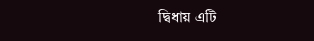দ্বিধায় এটি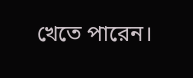খেতে পারেন।